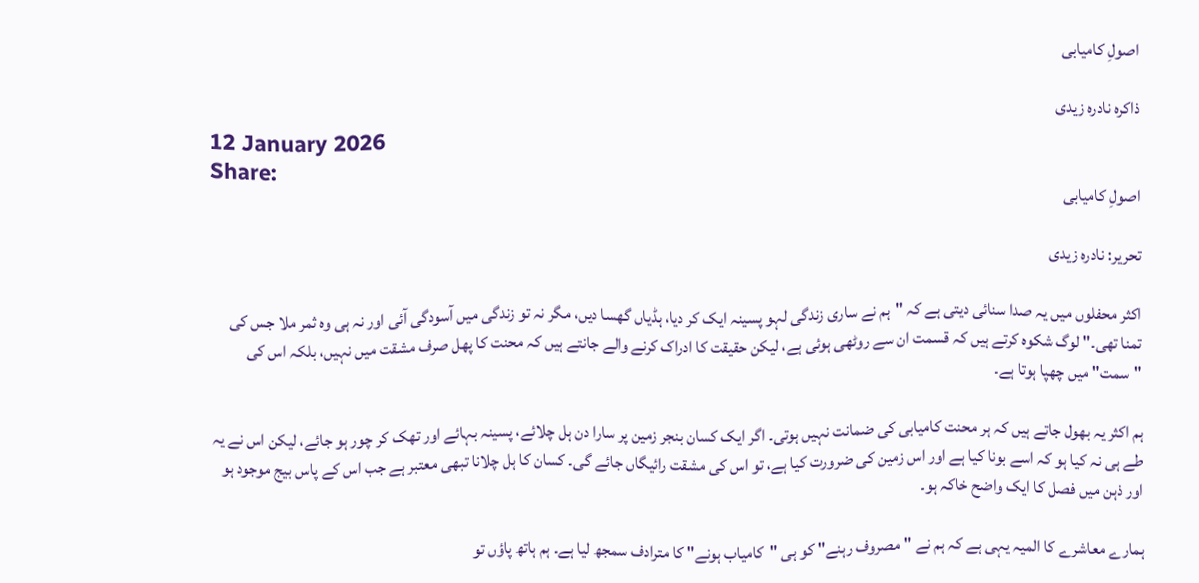اصولِ کامیابی

ذاکرہ نادرہ زیدی
12 January 2026
Share:
اصولِ کامیابی

تحریر: نادره زیدی

اکثر محفلوں میں یہ صدا سنائی دیتی ہے کہ "ہم نے ساری زندگی لہو پسینہ ایک کر دیا، ہڈیاں گھسا دیں، مگر نہ تو زندگی میں آسودگی آئی اور نہ ہی وہ ثمر ملا جس کی تمنا تھی۔" لوگ شکوہ کرتے ہیں کہ قسمت ان سے روٹھی ہوئی ہے، لیکن حقیقت کا ادراک کرنے والے جانتے ہیں کہ محنت کا پھل صرف مشقت میں نہیں، بلکہ اس کی "سمت" میں چھپا ہوتا ہے۔

ہم اکثر یہ بھول جاتے ہیں کہ ہر محنت کامیابی کی ضمانت نہیں ہوتی۔ اگر ایک کسان بنجر زمین پر سارا دن ہل چلائے، پسینہ بہائے اور تھک کر چور ہو جائے، لیکن اس نے یہ طے ہی نہ کیا ہو کہ اسے بونا کیا ہے اور اس زمین کی ضرورت کیا ہے، تو اس کی مشقت رائیگاں جائے گی۔ کسان کا ہل چلانا تبھی معتبر ہے جب اس کے پاس بیج موجود ہو اور ذہن میں فصل کا ایک واضح خاکہ ہو۔

ہمارے معاشرے کا المیہ یہی ہے کہ ہم نے "مصروف رہنے" کو ہی "کامیاب ہونے" کا مترادف سمجھ لیا ہے۔ ہم ہاتھ پاؤں تو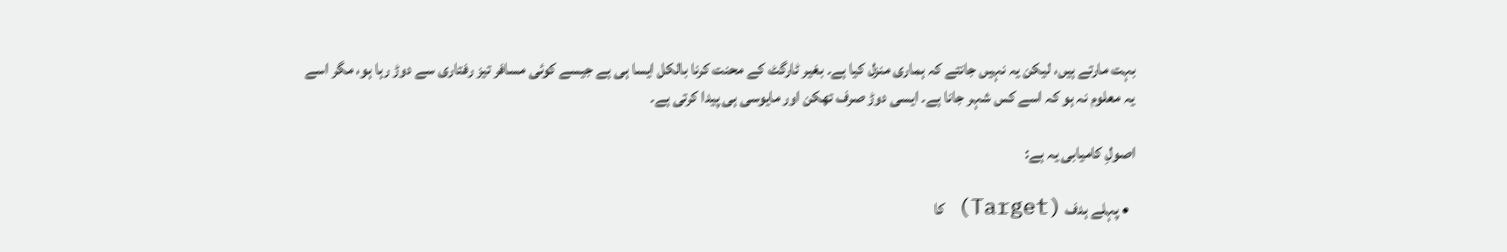بہت مارتے ہیں، لیکن یہ نہیں جانتے کہ ہماری منزل کیا ہے۔ بغیر ٹارگٹ کے محنت کرنا بالکل ایسا ہی ہے جیسے کوئی مسافر تیز رفتاری سے دوڑ رہا ہو، مگر اسے یہ معلوم نہ ہو کہ اسے کس شہر جانا ہے۔ ایسی دوڑ صرف تھکن اور مایوسی ہی پیدا کرتی ہے۔

اصولِ کامیابی یہ ہے:

  • پہلے ہدف (Target) کا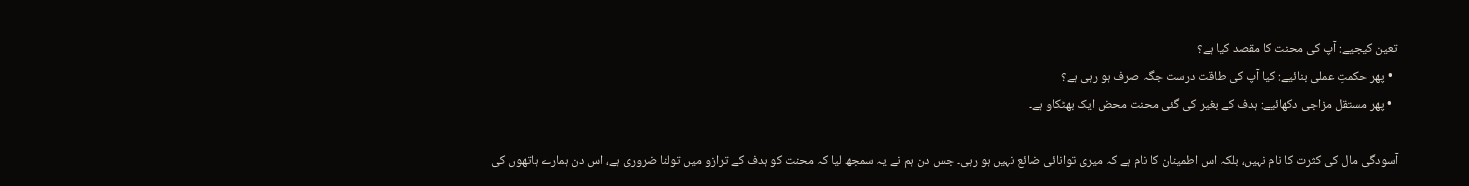تعین کیجیے: آپ کی محنت کا مقصد کیا ہے؟
  • پھر حکمتِ عملی بنائیے: کیا آپ کی طاقت درست جگہ صرف ہو رہی ہے؟
  • پھر مستقل مزاجی دکھائیے: ہدف کے بغیر کی گئی محنت محض ایک بھٹکاو ہے۔

آسودگی مال کی کثرت کا نام نہیں، بلکہ اس اطمینان کا نام ہے کہ میری توانائی ضائع نہیں ہو رہی۔ جس دن ہم نے یہ سمجھ لیا کہ محنت کو ہدف کے ترازو میں تولنا ضروری ہے، اس دن ہمارے ہاتھوں کی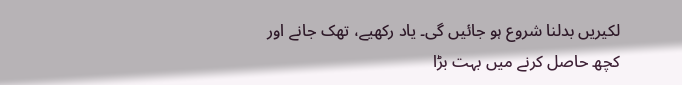لکیریں بدلنا شروع ہو جائیں گی۔ یاد رکھیے، تھک جانے اور کچھ حاصل کرنے میں بہت بڑا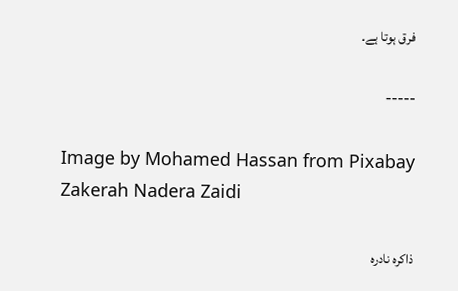فرق ہوتا ہے۔

-----

Image by Mohamed Hassan from Pixabay
Zakerah Nadera Zaidi

ذاکرہ نادرہ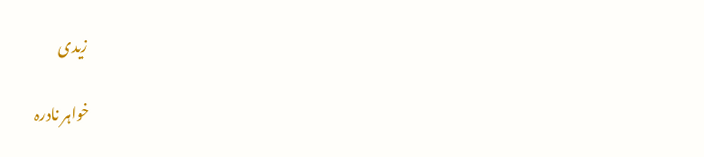زیدی

خواہر نادرہ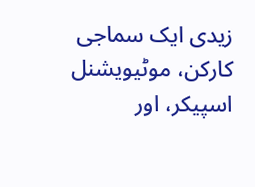زیدی ایک سماجی کارکن، موٹیویشنل اسپیکر، اور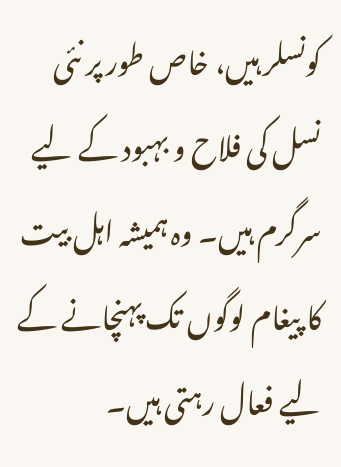کونسلر ہیں، خاص طور پر نئی نسل کی فلاح و بہبود کے لیے سرگرم ہیں۔ وہ ہمیشہ اہل بیت کا پیغام لوگوں تک پہنچانے کے لیے فعال رہتی ہیں۔